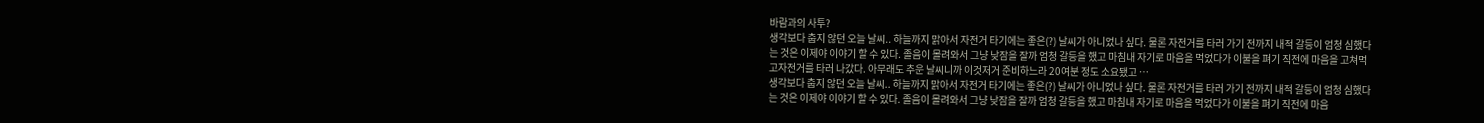바람과의 사투?
생각보다 춥지 않던 오늘 날씨.. 하늘까지 맑아서 자전거 타기에는 좋은(?) 날씨가 아니었나 싶다. 물론 자전거를 타러 가기 전까지 내적 갈등이 엄청 심했다는 것은 이제야 이야기 할 수 있다. 졸음이 몰려와서 그냥 낮잠을 잘까 엄청 갈등을 했고 마침내 자기로 마음을 먹었다가 이불을 펴기 직전에 마음을 고쳐먹고자전거를 타러 나갔다. 아무래도 추운 날씨니까 이것저거 준비하느라 20여분 정도 소요됐고 …
생각보다 춥지 않던 오늘 날씨.. 하늘까지 맑아서 자전거 타기에는 좋은(?) 날씨가 아니었나 싶다. 물론 자전거를 타러 가기 전까지 내적 갈등이 엄청 심했다는 것은 이제야 이야기 할 수 있다. 졸음이 몰려와서 그냥 낮잠을 잘까 엄청 갈등을 했고 마침내 자기로 마음을 먹었다가 이불을 펴기 직전에 마음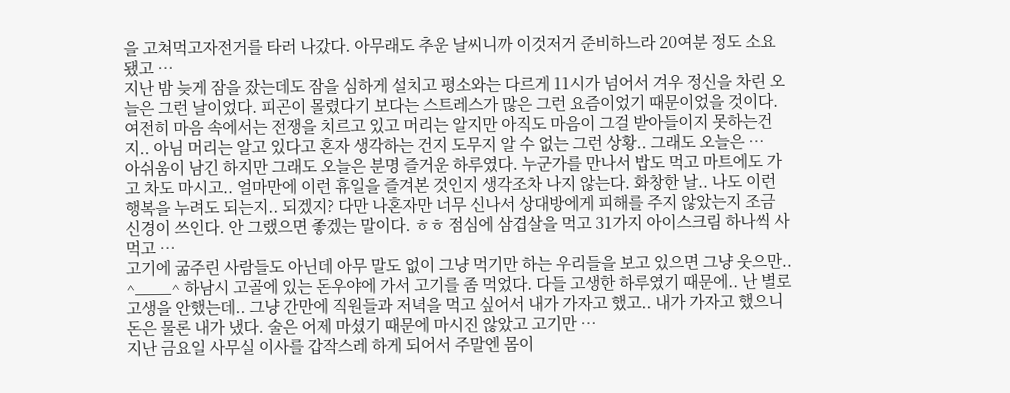을 고쳐먹고자전거를 타러 나갔다. 아무래도 추운 날씨니까 이것저거 준비하느라 20여분 정도 소요됐고 …
지난 밤 늦게 잠을 잤는데도 잠을 심하게 설치고 평소와는 다르게 11시가 넘어서 겨우 정신을 차린 오늘은 그런 날이었다. 피곤이 몰렸다기 보다는 스트레스가 많은 그런 요즘이었기 때문이었을 것이다. 여전히 마음 속에서는 전쟁을 치르고 있고 머리는 알지만 아직도 마음이 그걸 받아들이지 못하는건지.. 아님 머리는 알고 있다고 혼자 생각하는 건지 도무지 알 수 없는 그런 상황.. 그래도 오늘은 …
아쉬움이 남긴 하지만 그래도 오늘은 분명 즐거운 하루였다. 누군가를 만나서 밥도 먹고 마트에도 가고 차도 마시고.. 얼마만에 이런 휴일을 즐겨본 것인지 생각조차 나지 않는다. 화창한 날.. 나도 이런 행복을 누려도 되는지.. 되겠지? 다만 나혼자만 너무 신나서 상대방에게 피해를 주지 않았는지 조금 신경이 쓰인다. 안 그랬으면 좋겠는 말이다. ㅎㅎ 점심에 삼겹살을 먹고 31가지 아이스크림 하나씩 사먹고 …
고기에 굶주린 사람들도 아닌데 아무 말도 없이 그냥 먹기만 하는 우리들을 보고 있으면 그냥 웃으만.. ^____^ 하남시 고골에 있는 돈우야에 가서 고기를 좀 먹었다. 다들 고생한 하루였기 때문에.. 난 별로 고생을 안했는데.. 그냥 간만에 직원들과 저녁을 먹고 싶어서 내가 가자고 했고.. 내가 가자고 했으니 돈은 물론 내가 냈다. 술은 어제 마셨기 때문에 마시진 않았고 고기만 …
지난 금요일 사무실 이사를 갑작스레 하게 되어서 주말엔 몸이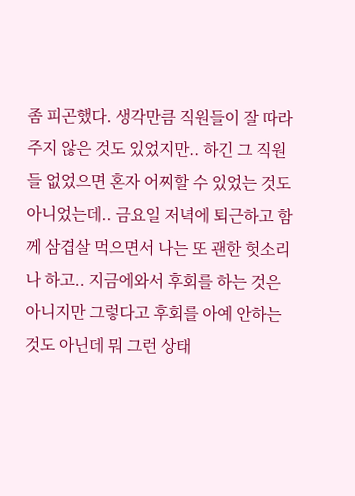좀 피곤했다. 생각만큼 직원들이 잘 따라주지 않은 것도 있었지만.. 하긴 그 직원들 없었으면 혼자 어찌할 수 있었는 것도 아니었는데.. 금요일 저녁에 퇴근하고 함께 삼겹살 먹으면서 나는 또 괜한 헛소리나 하고.. 지금에와서 후회를 하는 것은 아니지만 그렇다고 후회를 아예 안하는 것도 아닌데 뭐 그런 상태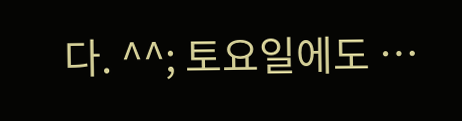다. ^^; 토요일에도 …